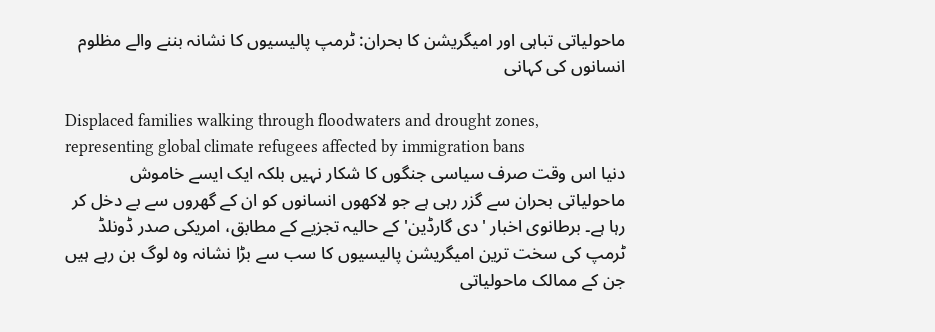ماحولیاتی تباہی اور امیگریشن کا بحران: ٹرمپ پالیسیوں کا نشانہ بننے والے مظلوم انسانوں کی کہانی

Displaced families walking through floodwaters and drought zones, representing global climate refugees affected by immigration bans
دنیا اس وقت صرف سیاسی جنگوں کا شکار نہیں بلکہ ایک ایسے خاموش ماحولیاتی بحران سے گزر رہی ہے جو لاکھوں انسانوں کو ان کے گھروں سے بے دخل کر رہا ہے۔ برطانوی اخبار 'دی گارڈین' کے حالیہ تجزیے کے مطابق، امریکی صدر ڈونلڈ ٹرمپ کی سخت ترین امیگریشن پالیسیوں کا سب سے بڑا نشانہ وہ لوگ بن رہے ہیں جن کے ممالک ماحولیاتی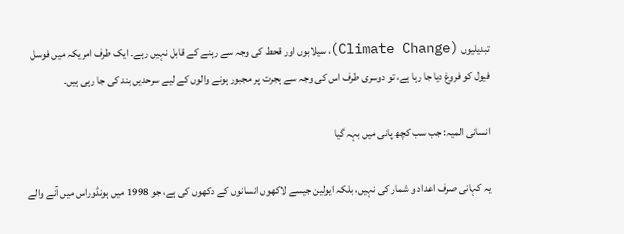تبدیلیوں (Climate Change)، سیلابوں اور قحط کی وجہ سے رہنے کے قابل نہیں رہے۔ ایک طرف امریکہ میں فوسل فیول کو فروغ دیا جا رہا ہے، تو دوسری طرف اس کی وجہ سے ہجرت پر مجبور ہونے والوں کے لیے سرحدیں بند کی جا رہی ہیں۔

انسانی المیہ: جب سب کچھ پانی میں بہہ گیا

یہ کہانی صرف اعداد و شمار کی نہیں، بلکہ ایولین جیسے لاکھوں انسانوں کے دکھوں کی ہے، جو 1998 میں ہونڈوراس میں آنے والے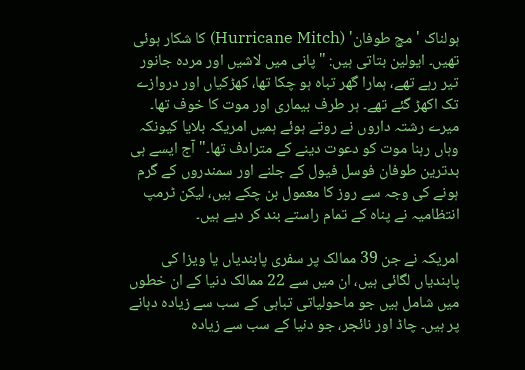ہولناک 'مچ طوفان' (Hurricane Mitch) کا شکار ہوئی تھیں۔ ایولین بتاتی ہیں: "پانی میں لاشیں اور مردہ جانور تیر رہے تھے، ہمارا گھر تباہ ہو چکا تھا، کھڑکیاں اور دروازے تک اکھڑ گئے تھے۔ ہر طرف بیماری اور موت کا خوف تھا۔ میرے رشتہ داروں نے روتے ہوئے ہمیں امریکہ بلایا کیونکہ وہاں رہنا موت کو دعوت دینے کے مترادف تھا۔" آج ایسے ہی بدترین طوفان فوسل فیول کے جلنے اور سمندروں کے گرم ہونے کی وجہ سے روز کا معمول بن چکے ہیں، لیکن ٹرمپ انتظامیہ نے پناہ کے تمام راستے بند کر دیے ہیں۔

امریکہ نے جن 39 ممالک پر سفری پابندیاں یا ویزا کی پابندیاں لگائی ہیں، ان میں سے 22 ممالک دنیا کے ان خطوں میں شامل ہیں جو ماحولیاتی تباہی کے سب سے زیادہ دہانے پر ہیں۔ چاڈ اور نائجر، جو دنیا کے سب سے زیادہ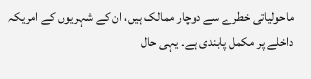ماحولیاتی خطرے سے دوچار ممالک ہیں، ان کے شہریوں کے امریکہ داخلے پر مکمل پابندی ہے۔ یہی حال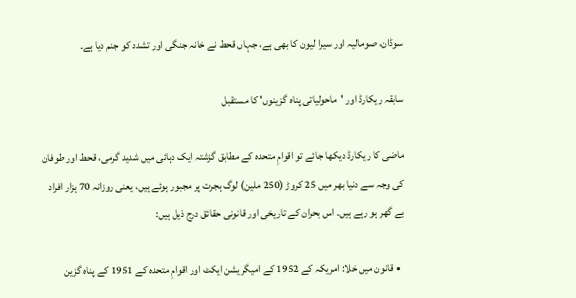سوڈان، صومالیہ اور سیرا لیون کا بھی ہے، جہاں قحط نے خانہ جنگی اور تشدد کو جنم دیا ہے۔

سابقہ ریکارڈ اور 'ماحولیاتی پناہ گزینوں' کا مستقبل

ماضی کا ریکارڈ دیکھا جائے تو اقوامِ متحدہ کے مطابق گزشتہ ایک دہائی میں شدید گرمی، قحط اور طوفان کی وجہ سے دنیا بھر میں 25 کروڑ (250 ملین) لوگ ہجرت پر مجبور ہوئے ہیں، یعنی روزانہ 70 ہزار افراد بے گھر ہو رہے ہیں۔ اس بحران کے تاریخی اور قانونی حقائق درج ذیل ہیں:

  • قانون میں خلا: امریکہ کے 1952 کے امیگریشن ایکٹ اور اقوامِ متحدہ کے 1951 کے پناہ گزین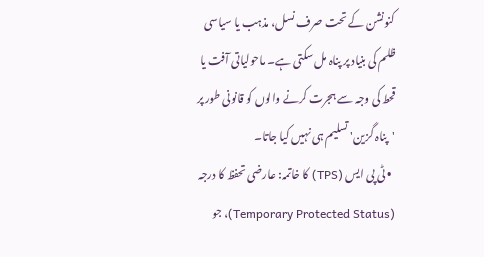کنونشن کے تحت صرف نسل، مذہب یا سیاسی ظلم کی بنیاد پر پناہ مل سکتی ہے۔ ماحولیاتی آفت یا قحط کی وجہ سے ہجرت کرنے والوں کو قانونی طور پر 'پناہ گزین' تسلیم ہی نہیں کیا جاتا۔
  • ٹی پی ایس (TPS) کا خاتمہ: عارضی تحفظ کا درجہ (Temporary Protected Status)، جو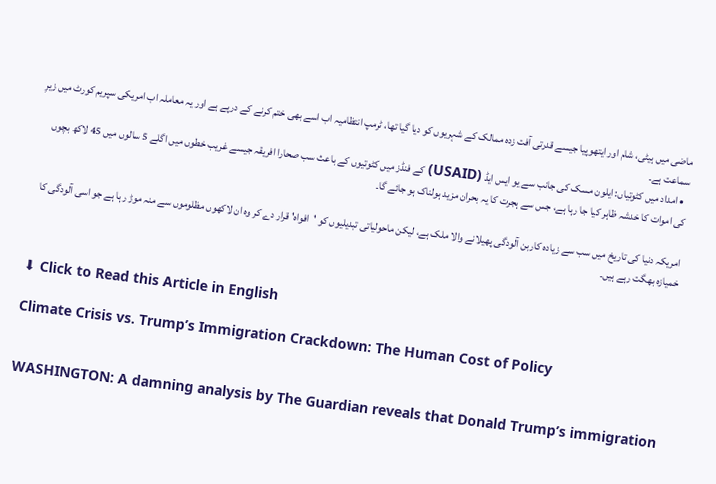ماضی میں ہیٹی، شام اور ایتھوپیا جیسے قدرتی آفت زدہ ممالک کے شہریوں کو دیا گیا تھا، ٹرمپ انتظامیہ اب اسے بھی ختم کرنے کے درپے ہے اور یہ معاملہ اب امریکی سپریم کورٹ میں زیرِ سماعت ہے۔
  • امداد میں کٹوتیاں: ایلون مسک کی جانب سے یو ایس ایڈ (USAID) کے فنڈز میں کٹوتیوں کے باعث سب صحارا افریقہ جیسے غریب خطوں میں اگلے 5 سالوں میں 45 لاکھ بچوں کی اموات کا خدشہ ظاہر کیا جا رہا ہے، جس سے ہجرت کا یہ بحران مزید ہولناک ہو جائے گا۔

امریکہ دنیا کی تاریخ میں سب سے زیادہ کاربن آلودگی پھیلانے والا ملک ہے، لیکن ماحولیاتی تبدیلیوں کو 'افواہ' قرار دے کر وہ ان لاکھوں مظلوموں سے منہ موڑ رہا ہے جو اسی آلودگی کا خمیازہ بھگت رہے ہیں۔


⬇ Click to Read this Article in English

Climate Crisis vs. Trump’s Immigration Crackdown: The Human Cost of Policy


WASHINGTON: A damning analysis by The Guardian reveals that Donald Trump’s immigration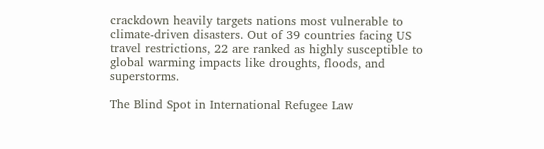crackdown heavily targets nations most vulnerable to climate-driven disasters. Out of 39 countries facing US travel restrictions, 22 are ranked as highly susceptible to global warming impacts like droughts, floods, and superstorms.

The Blind Spot in International Refugee Law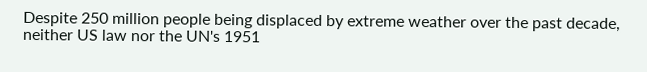Despite 250 million people being displaced by extreme weather over the past decade, neither US law nor the UN's 1951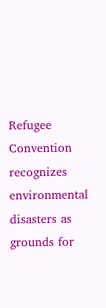Refugee Convention recognizes environmental disasters as grounds for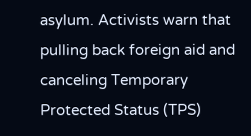asylum. Activists warn that pulling back foreign aid and canceling Temporary Protected Status (TPS)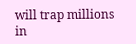will trap millions in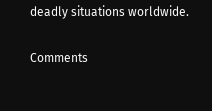deadly situations worldwide.

Comments